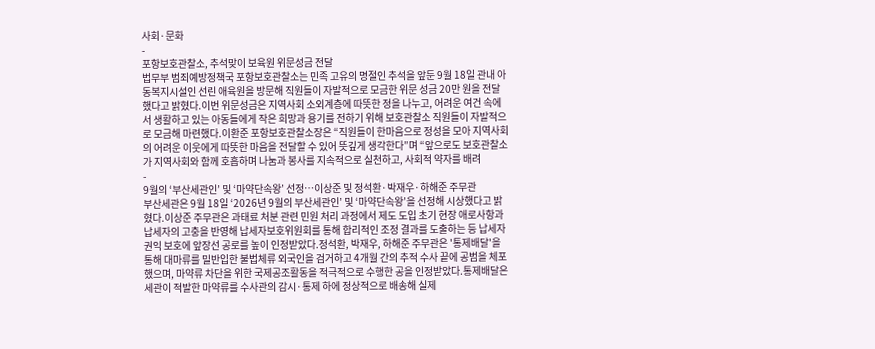사회·문화
-
포항보호관찰소, 추석맞이 보육원 위문성금 전달
법무부 범죄예방정책국 포항보호관찰소는 민족 고유의 명절인 추석을 앞둔 9월 18일 관내 아동복지시설인 선린 애육원을 방문해 직원들이 자발적으로 모금한 위문 성금 20만 원을 전달했다고 밝혔다.이번 위문성금은 지역사회 소외계층에 따뜻한 정을 나누고, 어려운 여건 속에서 생활하고 있는 아동들에게 작은 희망과 용기를 전하기 위해 보호관찰소 직원들이 자발적으로 모금해 마련했다.이환준 포항보호관찰소장은 “직원들이 한마음으로 정성을 모아 지역사회의 어려운 이웃에게 따뜻한 마음을 전달할 수 있어 뜻깊게 생각한다”며 “앞으로도 보호관찰소가 지역사회와 함께 호흡하며 나눔과 봉사를 지속적으로 실천하고, 사회적 약자를 배려
-
9월의 ‘부산세관인’ 및 ‘마약단속왕’ 선정…이상준 및 정석환·박재우·하해준 주무관
부산세관은 9월 18일 ‘2026년 9월의 부산세관인’ 및 ‘마약단속왕’을 선정해 시상했다고 밝혔다.이상준 주무관은 과태료 처분 관련 민원 처리 과정에서 제도 도입 초기 현장 애로사항과 납세자의 고충을 반영해 납세자보호위원회를 통해 합리적인 조정 결과를 도출하는 등 납세자 권익 보호에 앞장선 공로를 높이 인정받았다.정석환, 박재우, 하해준 주무관은 '통제배달'을 통해 대마류를 밀반입한 불법체류 외국인을 검거하고 4개월 간의 추적 수사 끝에 공범을 체포했으며, 마약류 차단을 위한 국제공조활동을 적극적으로 수행한 공을 인정받았다.통제배달은 세관이 적발한 마약류를 수사관의 감시·통제 하에 정상적으로 배송해 실제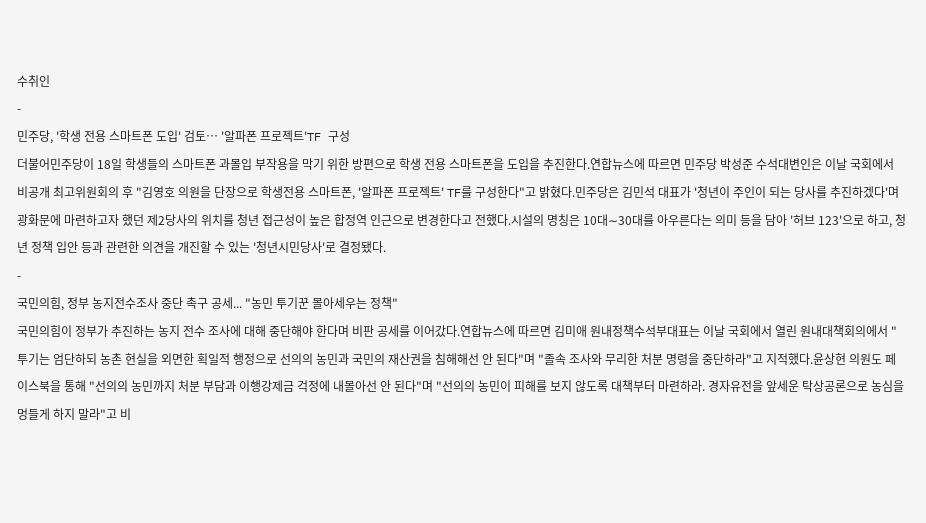수취인
-
민주당, '학생 전용 스마트폰 도입' 검토… '알파폰 프로젝트'TF 구성
더불어민주당이 18일 학생들의 스마트폰 과몰입 부작용을 막기 위한 방편으로 학생 전용 스마트폰을 도입을 추진한다.연합뉴스에 따르면 민주당 박성준 수석대변인은 이날 국회에서 비공개 최고위원회의 후 "김영호 의원을 단장으로 학생전용 스마트폰, '알파폰 프로젝트' TF를 구성한다"고 밝혔다.민주당은 김민석 대표가 '청년이 주인이 되는 당사를 추진하겠다'며 광화문에 마련하고자 했던 제2당사의 위치를 청년 접근성이 높은 합정역 인근으로 변경한다고 전했다.시설의 명칭은 10대∼30대를 아우른다는 의미 등을 담아 '허브 123'으로 하고, 청년 정책 입안 등과 관련한 의견을 개진할 수 있는 '청년시민당사'로 결정됐다.
-
국민의힘, 정부 농지전수조사 중단 촉구 공세... "농민 투기꾼 몰아세우는 정책"
국민의힘이 정부가 추진하는 농지 전수 조사에 대해 중단해야 한다며 비판 공세를 이어갔다.연합뉴스에 따르면 김미애 원내정책수석부대표는 이날 국회에서 열린 원내대책회의에서 "투기는 엄단하되 농촌 현실을 외면한 획일적 행정으로 선의의 농민과 국민의 재산권을 침해해선 안 된다"며 "졸속 조사와 무리한 처분 명령을 중단하라"고 지적했다.윤상현 의원도 페이스북을 통해 "선의의 농민까지 처분 부담과 이행강제금 걱정에 내몰아선 안 된다"며 "선의의 농민이 피해를 보지 않도록 대책부터 마련하라. 경자유전을 앞세운 탁상공론으로 농심을 멍들게 하지 말라"고 비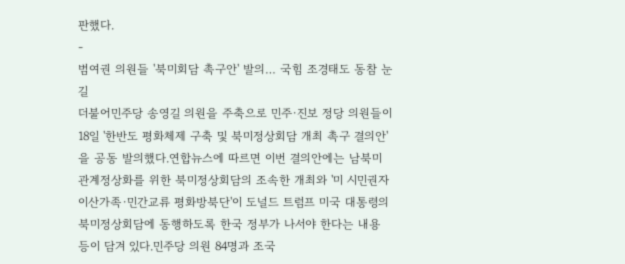판했다.
-
범여권 의원들 '북미회담 촉구안' 발의… 국힘 조경태도 동참 눈길
더불어민주당 송영길 의원을 주축으로 민주·진보 정당 의원들이 18일 '한반도 평화체제 구축 및 북미정상회담 개최 촉구 결의안'을 공동 발의했다.연합뉴스에 따르면 이번 결의안에는 남북미 관계정상화를 위한 북미정상회담의 조속한 개최와 '미 시민권자 이산가족·민간교류 평화방북단'이 도널드 트럼프 미국 대통령의 북미정상회담에 동행하도록 한국 정부가 나서야 한다는 내용 등이 담겨 있다.민주당 의원 84명과 조국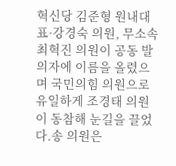혁신당 김준형 원내대표·강경숙 의원, 무소속 최혁진 의원이 공동 발의자에 이름을 올렸으며 국민의힘 의원으로 유일하게 조경태 의원이 동참해 눈길을 끌었다.송 의원은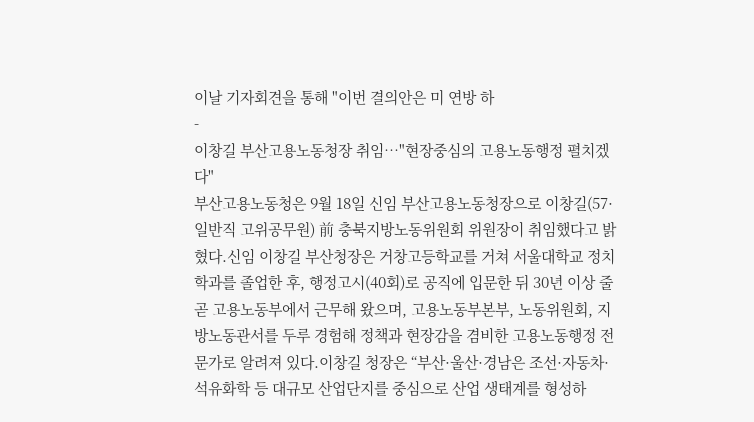이날 기자회견을 통해 "이번 결의안은 미 연방 하
-
이창길 부산고용노동청장 취임…"현장중심의 고용노동행정 펼치겠다"
부산고용노동청은 9월 18일 신임 부산고용노동청장으로 이창길(57·일반직 고위공무원) 前 충북지방노동위원회 위원장이 취임했다고 밝혔다.신임 이창길 부산청장은 거창고등학교를 거쳐 서울대학교 정치학과를 졸업한 후, 행정고시(40회)로 공직에 입문한 뒤 30년 이상 줄곧 고용노동부에서 근무해 왔으며, 고용노동부본부, 노동위원회, 지방노동관서를 두루 경험해 정책과 현장감을 겸비한 고용노동행정 전문가로 알려져 있다.이창길 청장은 “부산·울산·경남은 조선·자동차·석유화학 등 대규모 산업단지를 중심으로 산업 생태계를 형성하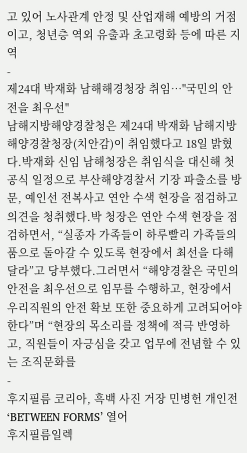고 있어 노사관계 안정 및 산업재해 예방의 거점이고, 청년층 역외 유출과 초고령화 등에 따른 지역
-
제24대 박재화 남해해경청장 취임…"국민의 안전을 최우선"
남해지방해양경찰청은 제24대 박재화 남해지방해양경찰청장(치안감)이 취임했다고 18일 밝혔다.박재화 신임 남해청장은 취임식을 대신해 첫 공식 일정으로 부산해양경찰서 기장 파출소를 방문, 예인선 전복사고 연안 수색 현장을 점검하고 의견을 청취했다.박 청장은 연안 수색 현장을 점검하면서, “실종자 가족들이 하루빨리 가족들의 품으로 돌아갈 수 있도록 현장에서 최선을 다해 달라”고 당부했다.그러면서 “해양경찰은 국민의 안전을 최우선으로 임무를 수행하고, 현장에서 우리직원의 안전 확보 또한 중요하게 고려되어야 한다”며 “현장의 목소리를 정책에 적극 반영하고, 직원들이 자긍심을 갖고 업무에 전념할 수 있는 조직문화를
-
후지필름 코리아, 흑백 사진 거장 민병헌 개인전 ‘BETWEEN FORMS’ 열어
후지필름일렉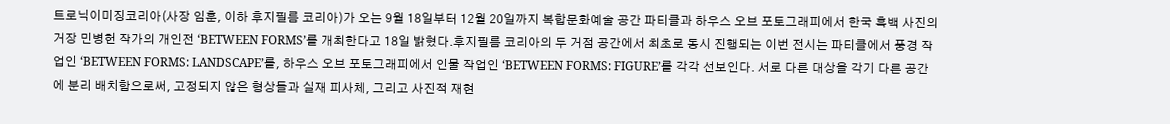트로닉이미징코리아(사장 임훈, 이하 후지필름 코리아)가 오는 9월 18일부터 12월 20일까지 복합문화예술 공간 파티클과 하우스 오브 포토그래피에서 한국 흑백 사진의 거장 민병헌 작가의 개인전 ‘BETWEEN FORMS’를 개최한다고 18일 밝혔다.후지필름 코리아의 두 거점 공간에서 최초로 동시 진행되는 이번 전시는 파티클에서 풍경 작업인 ‘BETWEEN FORMS: LANDSCAPE’를, 하우스 오브 포토그래피에서 인물 작업인 ‘BETWEEN FORMS: FIGURE’를 각각 선보인다. 서로 다른 대상을 각기 다른 공간에 분리 배치함으로써, 고정되지 않은 형상들과 실재 피사체, 그리고 사진적 재현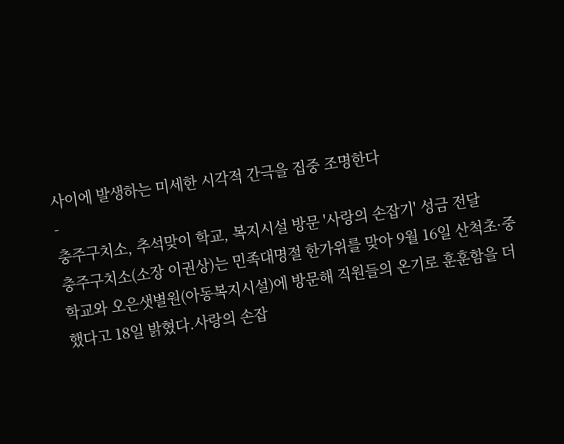사이에 발생하는 미세한 시각적 간극을 집중 조명한다
-
충주구치소, 추석맞이 학교, 복지시설 방문 '사랑의 손잡기' 성금 전달
충주구치소(소장 이권상)는 민족대명절 한가위를 맞아 9월 16일 산척초·중학교와 오은샛별원(아동복지시설)에 방문해 직원들의 온기로 훈훈함을 더했다고 18일 밝혔다.사랑의 손잡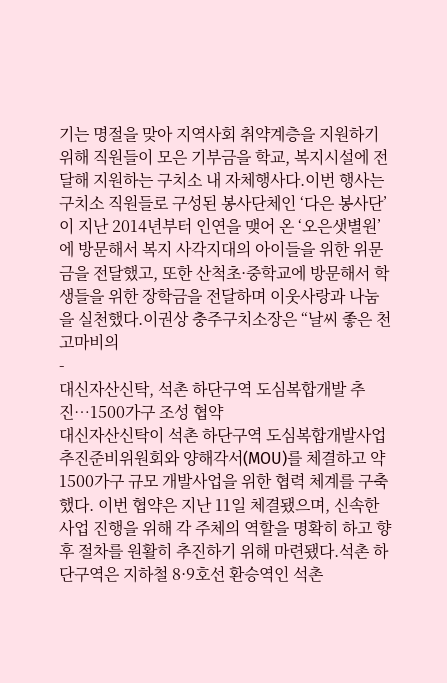기는 명절을 맞아 지역사회 취약계층을 지원하기 위해 직원들이 모은 기부금을 학교, 복지시설에 전달해 지원하는 구치소 내 자체행사다.이번 행사는 구치소 직원들로 구성된 봉사단체인 ‘다은 봉사단’이 지난 2014년부터 인연을 맺어 온 ‘오은샛별원’에 방문해서 복지 사각지대의 아이들을 위한 위문금을 전달했고, 또한 산척초·중학교에 방문해서 학생들을 위한 장학금을 전달하며 이웃사랑과 나눔을 실천했다.이권상 충주구치소장은 “날씨 좋은 천고마비의
-
대신자산신탁, 석촌 하단구역 도심복합개발 추진…1500가구 조성 협약
대신자산신탁이 석촌 하단구역 도심복합개발사업 추진준비위원회와 양해각서(MOU)를 체결하고 약 1500가구 규모 개발사업을 위한 협력 체계를 구축했다. 이번 협약은 지난 11일 체결됐으며, 신속한 사업 진행을 위해 각 주체의 역할을 명확히 하고 향후 절차를 원활히 추진하기 위해 마련됐다.석촌 하단구역은 지하철 8·9호선 환승역인 석촌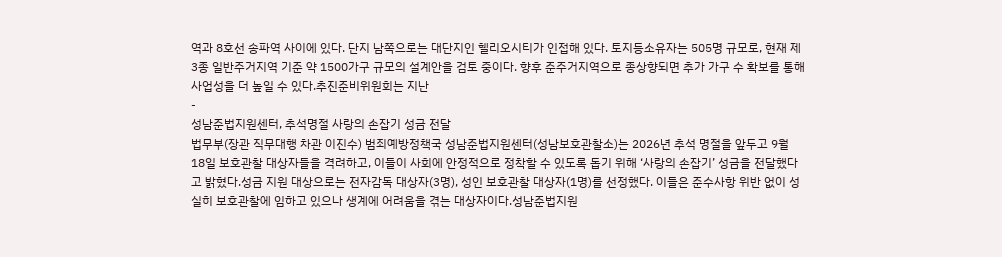역과 8호선 송파역 사이에 있다. 단지 남쪽으로는 대단지인 헬리오시티가 인접해 있다. 토지등소유자는 505명 규모로, 현재 제3종 일반주거지역 기준 약 1500가구 규모의 설계안을 검토 중이다. 향후 준주거지역으로 종상향되면 추가 가구 수 확보를 통해 사업성을 더 높일 수 있다.추진준비위원회는 지난
-
성남준법지원센터, 추석명절 사랑의 손잡기 성금 전달
법무부(장관 직무대행 차관 이진수) 범죄예방정책국 성남준법지원센터(성남보호관찰소)는 2026년 추석 명절을 앞두고 9월 18일 보호관찰 대상자들을 격려하고, 이들이 사회에 안정적으로 정착할 수 있도록 돕기 위해 ‘사랑의 손잡기’ 성금을 전달했다고 밝혔다.성금 지원 대상으로는 전자감독 대상자(3명), 성인 보호관찰 대상자(1명)를 선정했다. 이들은 준수사항 위반 없이 성실히 보호관찰에 임하고 있으나 생계에 어려움을 겪는 대상자이다.성남준법지원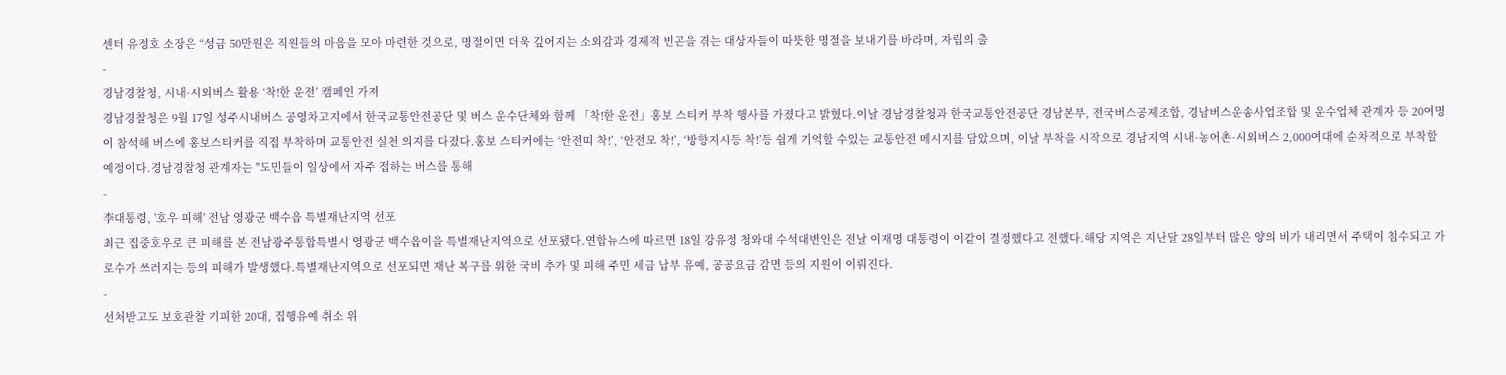센터 유정호 소장은 “성금 50만원은 직원들의 마음을 모아 마련한 것으로, 명절이면 더욱 깊어지는 소외감과 경제적 빈곤을 겪는 대상자들이 따뜻한 명절을 보내기를 바라며, 자립의 출
-
경남경찰청, 시내·시외버스 활용 ‘착!한 운전’ 캠페인 가져
경남경찰청은 9월 17일 성주시내버스 공영차고지에서 한국교통안전공단 및 버스 운수단체와 함께 「착!한 운전」홍보 스티커 부착 행사를 가졌다고 밝혔다.이날 경남경찰청과 한국교통안전공단 경남본부, 전국버스공제조합, 경남버스운송사업조합 및 운수업체 관계자 등 20여명이 참석해 버스에 홍보스티커를 직접 부착하며 교통안전 실천 의지를 다졌다.홍보 스티커에는 ‘안전띠 착!’, ‘안전모 착!’, ‘방향지시등 착!’등 쉽게 기억할 수있는 교통안전 메시지를 담았으며, 이날 부착을 시작으로 경남지역 시내·농어촌·시외버스 2,000여대에 순차적으로 부착할 예정이다.경남경찰청 관계자는 "도민들이 일상에서 자주 접하는 버스를 통해
-
李대통령, '호우 피해' 전남 영광군 백수읍 특별재난지역 선포
최근 집중호우로 큰 피해를 본 전남광주통합특별시 영광군 백수읍이을 특별재난지역으로 선포됐다.연합뉴스에 따르면 18일 강유정 청와대 수석대변인은 전날 이재명 대통령이 이같이 결정했다고 전했다.해당 지역은 지난달 28일부터 많은 양의 비가 내리면서 주택이 침수되고 가로수가 쓰러지는 등의 피해가 발생했다.특별재난지역으로 선포되면 재난 복구를 위한 국비 추가 및 피해 주민 세금 납부 유예, 공공요금 감면 등의 지원이 이뤄진다.
-
선처받고도 보호관찰 기피한 20대, 집행유예 취소 위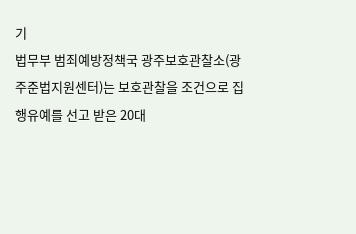기
법무부 범죄예방정책국 광주보호관찰소(광주준법지원센터)는 보호관찰을 조건으로 집행유예를 선고 받은 20대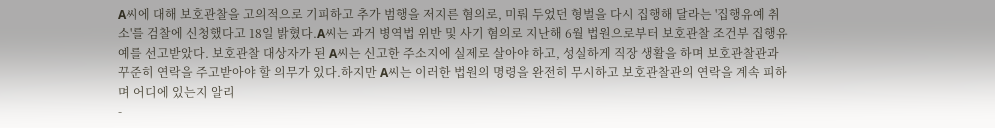A씨에 대해 보호관찰을 고의적으로 기피하고 추가 범행을 저지른 혐의로, 미뤄 두었던 형벌을 다시 집행해 달라는 '집행유예 취소'를 검찰에 신청했다고 18일 밝혔다.A씨는 과거 병역법 위반 및 사기 혐의로 지난해 6월 법원으로부터 보호관찰 조건부 집행유예를 선고받았다. 보호관찰 대상자가 된 A씨는 신고한 주소지에 실제로 살아야 하고, 성실하게 직장 생활을 하며 보호관찰관과 꾸준히 연락을 주고받아야 할 의무가 있다.하지만 A씨는 이러한 법원의 명령을 완전히 무시하고 보호관찰관의 연락을 계속 피하며 어디에 있는지 알리
-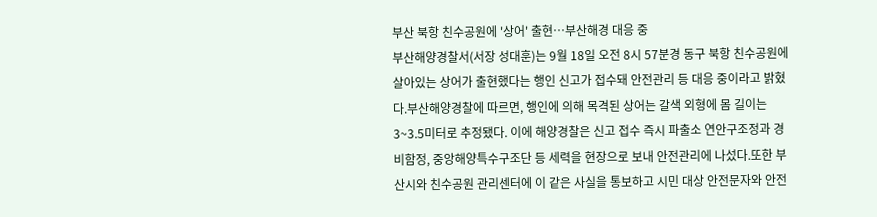부산 북항 친수공원에 '상어' 출현…부산해경 대응 중
부산해양경찰서(서장 성대훈)는 9월 18일 오전 8시 57분경 동구 북항 친수공원에 살아있는 상어가 출현했다는 행인 신고가 접수돼 안전관리 등 대응 중이라고 밝혔다.부산해양경찰에 따르면, 행인에 의해 목격된 상어는 갈색 외형에 몸 길이는 3~3.5미터로 추정됐다. 이에 해양경찰은 신고 접수 즉시 파출소 연안구조정과 경비함정, 중앙해양특수구조단 등 세력을 현장으로 보내 안전관리에 나섰다.또한 부산시와 친수공원 관리센터에 이 같은 사실을 통보하고 시민 대상 안전문자와 안전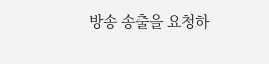방송 송출을 요청하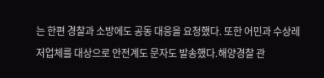는 한편 경찰과 소방에도 공동 대응을 요청했다. 또한 어민과 수상레저업체를 대상으로 안전계도 문자도 발송했다.해양경찰 관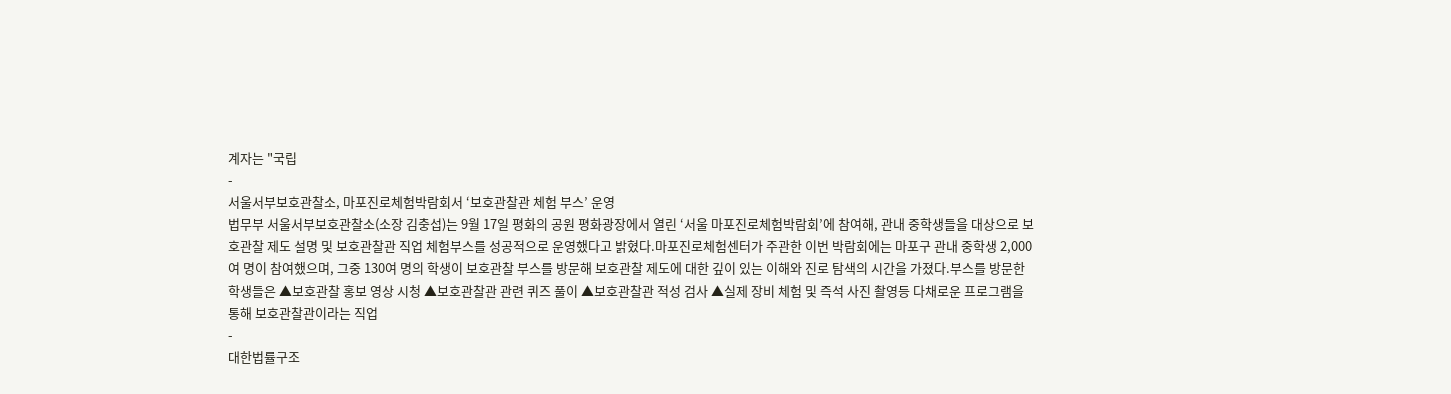계자는 "국립
-
서울서부보호관찰소, 마포진로체험박람회서 ‘보호관찰관 체험 부스’ 운영
법무부 서울서부보호관찰소(소장 김충섭)는 9월 17일 평화의 공원 평화광장에서 열린 ‘서울 마포진로체험박람회’에 참여해, 관내 중학생들을 대상으로 보호관찰 제도 설명 및 보호관찰관 직업 체험부스를 성공적으로 운영했다고 밝혔다.마포진로체험센터가 주관한 이번 박람회에는 마포구 관내 중학생 2,000여 명이 참여했으며, 그중 130여 명의 학생이 보호관찰 부스를 방문해 보호관찰 제도에 대한 깊이 있는 이해와 진로 탐색의 시간을 가졌다.부스를 방문한 학생들은 ▲보호관찰 홍보 영상 시청 ▲보호관찰관 관련 퀴즈 풀이 ▲보호관찰관 적성 검사 ▲실제 장비 체험 및 즉석 사진 촬영등 다채로운 프로그램을 통해 보호관찰관이라는 직업
-
대한법률구조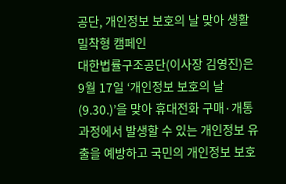공단, 개인정보 보호의 날 맞아 생활밀착형 캠페인
대한법률구조공단(이사장 김영진)은 9월 17일 ‘개인정보 보호의 날(9.30.)’을 맞아 휴대전화 구매·개통 과정에서 발생할 수 있는 개인정보 유출을 예방하고 국민의 개인정보 보호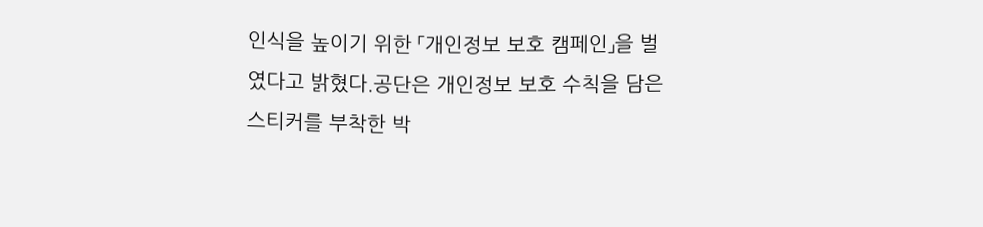인식을 높이기 위한 「개인정보 보호 캠페인」을 벌였다고 밝혔다.공단은 개인정보 보호 수칙을 담은 스티커를 부착한 박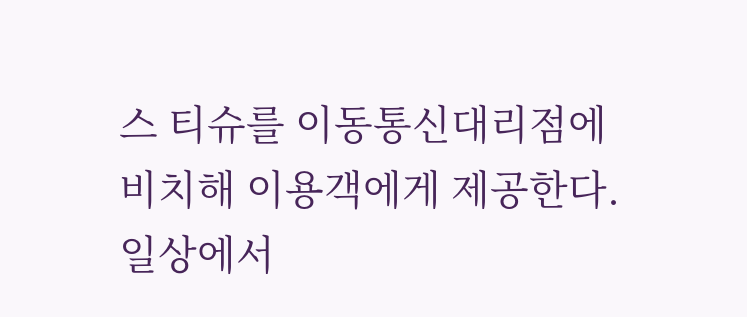스 티슈를 이동통신대리점에 비치해 이용객에게 제공한다. 일상에서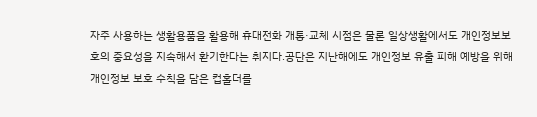자주 사용하는 생활용품을 활용해 휴대전화 개통·교체 시점은 물론 일상생활에서도 개인정보보호의 중요성을 지속해서 환기한다는 취지다.공단은 지난해에도 개인정보 유출 피해 예방을 위해 개인정보 보호 수칙을 담은 컵홀더를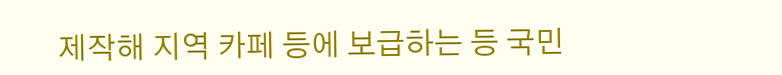제작해 지역 카페 등에 보급하는 등 국민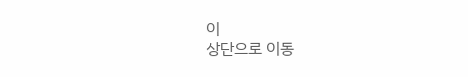이
상단으로 이동